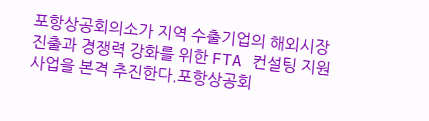포항상공회의소가 지역 수출기업의 해외시장 진출과 경쟁력 강화를 위한 FTA 컨설팅 지원사업을 본격 추진한다.포항상공회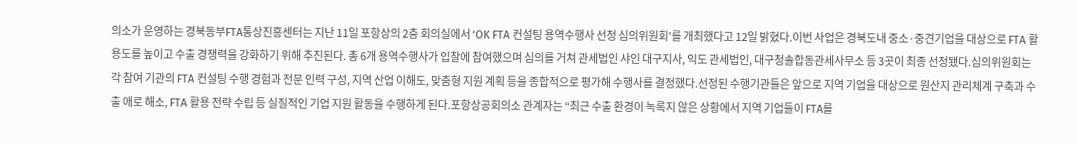의소가 운영하는 경북동부FTA통상진흥센터는 지난 11일 포항상의 2층 회의실에서 ‘OK FTA 컨설팅 용역수행사 선정 심의위원회’를 개최했다고 12일 밝혔다.이번 사업은 경북도내 중소·중견기업을 대상으로 FTA 활용도를 높이고 수출 경쟁력을 강화하기 위해 추진된다. 총 6개 용역수행사가 입찰에 참여했으며 심의를 거쳐 관세법인 샤인 대구지사, 익도 관세법인, 대구청솔합동관세사무소 등 3곳이 최종 선정됐다.심의위원회는 각 참여 기관의 FTA 컨설팅 수행 경험과 전문 인력 구성, 지역 산업 이해도, 맞춤형 지원 계획 등을 종합적으로 평가해 수행사를 결정했다.선정된 수행기관들은 앞으로 지역 기업을 대상으로 원산지 관리체계 구축과 수출 애로 해소, FTA 활용 전략 수립 등 실질적인 기업 지원 활동을 수행하게 된다.포항상공회의소 관계자는 “최근 수출 환경이 녹록지 않은 상황에서 지역 기업들이 FTA를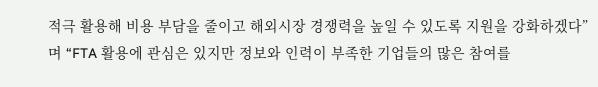적극 활용해 비용 부담을 줄이고 해외시장 경쟁력을 높일 수 있도록 지원을 강화하겠다”며 “FTA 활용에 관심은 있지만 정보와 인력이 부족한 기업들의 많은 참여를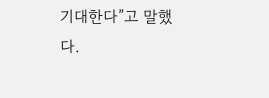기대한다”고 말했다.